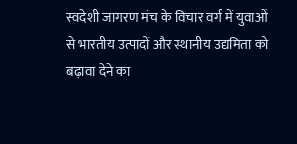स्वदेशी जागरण मंच के विचार वर्ग में युवाओं से भारतीय उत्पादों और स्थानीय उद्यमिता को बढ़ावा देने का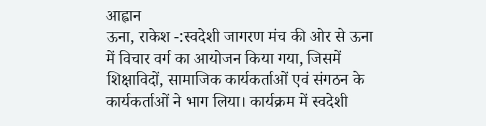आह्वान
ऊना, राकेश -:स्वदेशी जागरण मंच की ओर से ऊना में विचार वर्ग का आयोजन किया गया, जिसमें शिक्षाविदों, सामाजिक कार्यकर्ताओं एवं संगठन के कार्यकर्ताओं ने भाग लिया। कार्यक्रम में स्वदेशी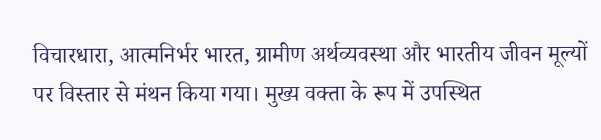विचारधारा, आत्मनिर्भर भारत, ग्रामीण अर्थव्यवस्था और भारतीय जीवन मूल्यों पर विस्तार से मंथन किया गया। मुख्य वक्ता के रूप में उपस्थित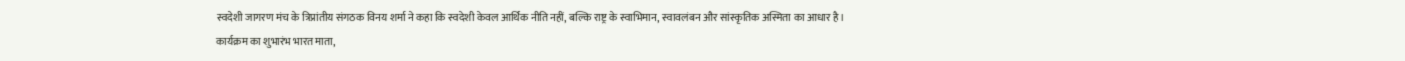स्वदेशी जागरण मंच के त्रिप्रांतीय संगठक विनय शर्मा ने कहा कि स्वदेशी केवल आर्थिक नीति नहीं, बल्कि राष्ट्र के स्वाभिमान, स्वावलंबन और सांस्कृतिक अस्मिता का आधार है।
कार्यक्रम का शुभारंभ भारत माता,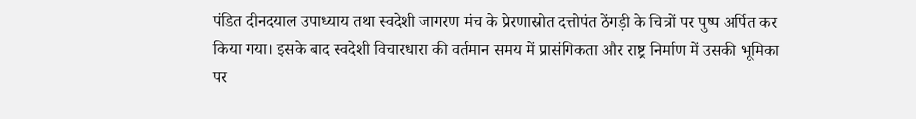पंडित दीनदयाल उपाध्याय तथा स्वदेशी जागरण मंच के प्रेरणास्रोत दत्तोपंत ठेंगड़ी के चित्रों पर पुष्प अर्पित कर किया गया। इसके बाद स्वदेशी विचारधारा की वर्तमान समय में प्रासंगिकता और राष्ट्र निर्माण में उसकी भूमिका पर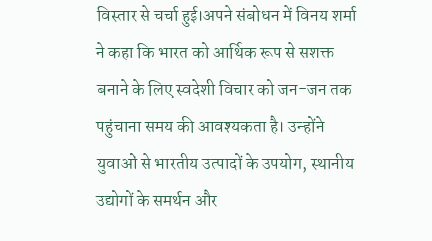विस्तार से चर्चा हुई।अपने संबोधन में विनय शर्मा ने कहा कि भारत को आर्थिक रूप से सशक्त बनाने के लिए स्वदेशी विचार को जन-जन तक पहुंचाना समय की आवश्यकता है। उन्होंने युवाओं से भारतीय उत्पादों के उपयोग, स्थानीय उद्योगों के समर्थन और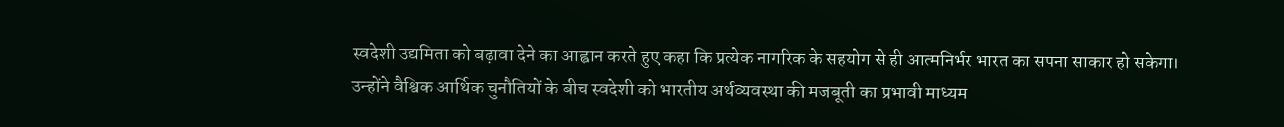स्वदेशी उद्यमिता को बढ़ावा देने का आह्वान करते हुए कहा कि प्रत्येक नागरिक के सहयोग से ही आत्मनिर्भर भारत का सपना साकार हो सकेगा। उन्होंने वैश्विक आर्थिक चुनौतियों के बीच स्वदेशी को भारतीय अर्थव्यवस्था की मजबूती का प्रभावी माध्यम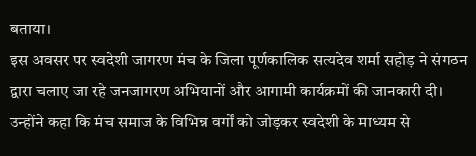बताया।
इस अवसर पर स्वदेशी जागरण मंच के जिला पूर्णकालिक सत्यदेव शर्मा सहोड़ ने संगठन द्वारा चलाए जा रहे जनजागरण अभियानों और आगामी कार्यक्रमों की जानकारी दी। उन्होंने कहा कि मंच समाज के विभिन्न वर्गों को जोड़कर स्वदेशी के माध्यम से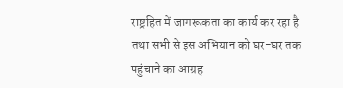राष्ट्रहित में जागरूकता का कार्य कर रहा है तथा सभी से इस अभियान को घर-घर तक पहुंचाने का आग्रह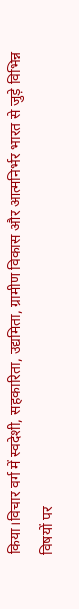किया।विचार वर्ग में स्वदेशी, सहकारिता, उद्यमिता, ग्रामीण विकास और आत्मनिर्भर भारत से जुड़े विभिन्न विषयों पर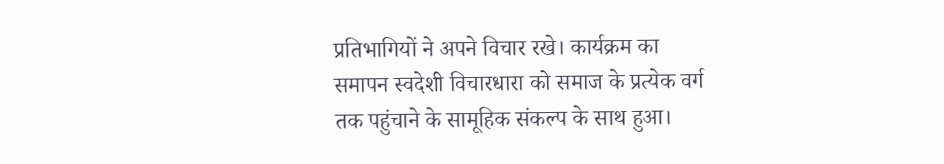प्रतिभागियों ने अपने विचार रखे। कार्यक्रम का समापन स्वदेशी विचारधारा को समाज के प्रत्येक वर्ग तक पहुंचाने के सामूहिक संकल्प के साथ हुआ।